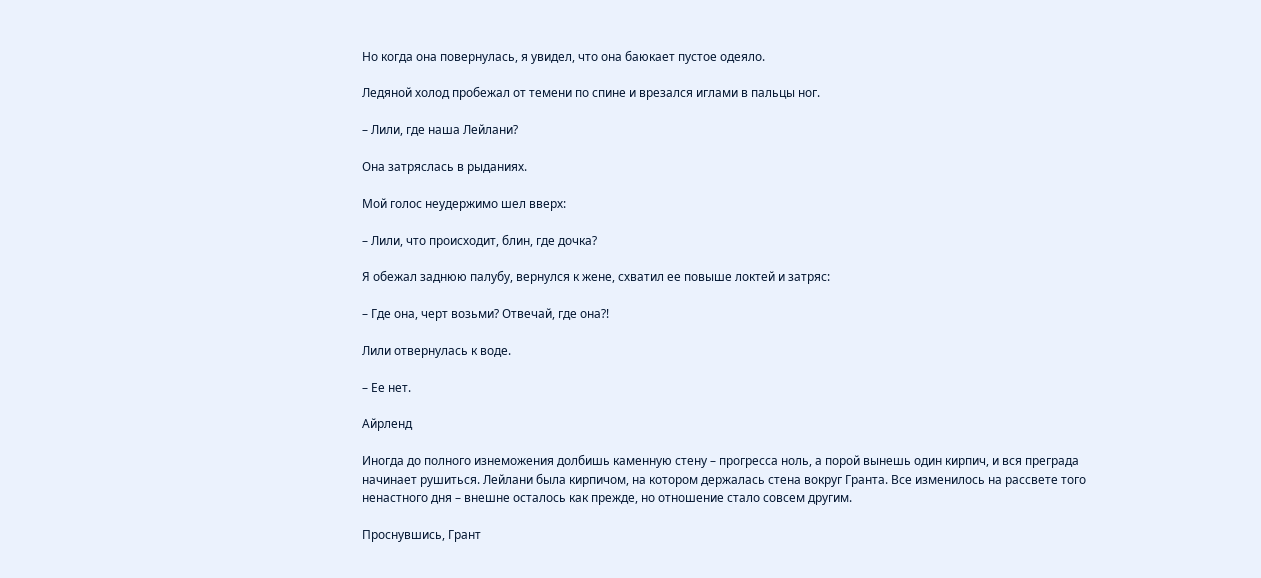Но когда она повернулась, я увидел, что она баюкает пустое одеяло.

Ледяной холод пробежал от темени по спине и врезался иглами в пальцы ног.

– Лили, где наша Лейлани?

Она затряслась в рыданиях.

Мой голос неудержимо шел вверх:

– Лили, что происходит, блин, где дочка?

Я обежал заднюю палубу, вернулся к жене, схватил ее повыше локтей и затряс:

– Где она, черт возьми? Отвечай, где она?!

Лили отвернулась к воде.

– Ее нет.

Айрленд

Иногда до полного изнеможения долбишь каменную стену – прогресса ноль, а порой вынешь один кирпич, и вся преграда начинает рушиться. Лейлани была кирпичом, на котором держалась стена вокруг Гранта. Все изменилось на рассвете того ненастного дня – внешне осталось как прежде, но отношение стало совсем другим.

Проснувшись, Грант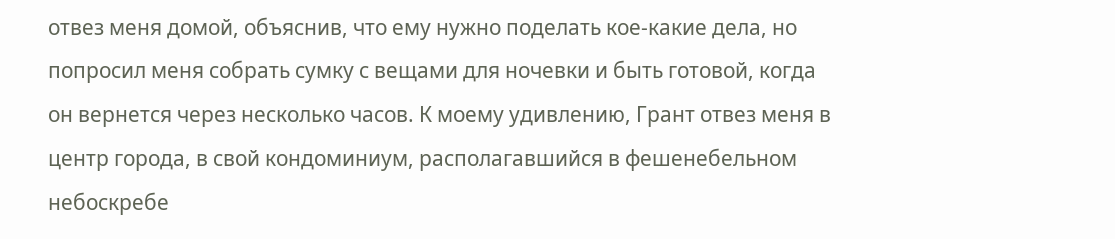отвез меня домой, объяснив, что ему нужно поделать кое-какие дела, но попросил меня собрать сумку с вещами для ночевки и быть готовой, когда он вернется через несколько часов. К моему удивлению, Грант отвез меня в центр города, в свой кондоминиум, располагавшийся в фешенебельном небоскребе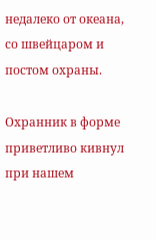недалеко от океана, со швейцаром и постом охраны.

Охранник в форме приветливо кивнул при нашем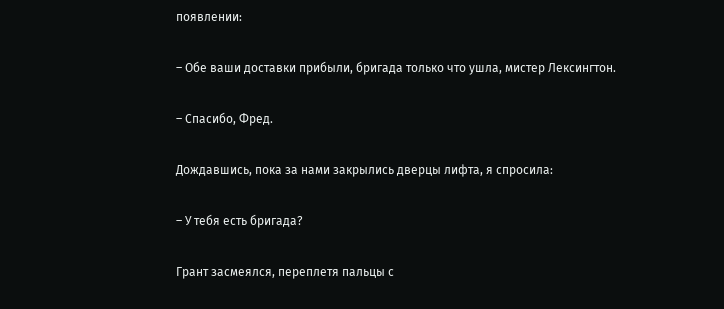появлении:

– Обе ваши доставки прибыли, бригада только что ушла, мистер Лексингтон.

– Спасибо, Фред.

Дождавшись, пока за нами закрылись дверцы лифта, я спросила:

– У тебя есть бригада?

Грант засмеялся, переплетя пальцы с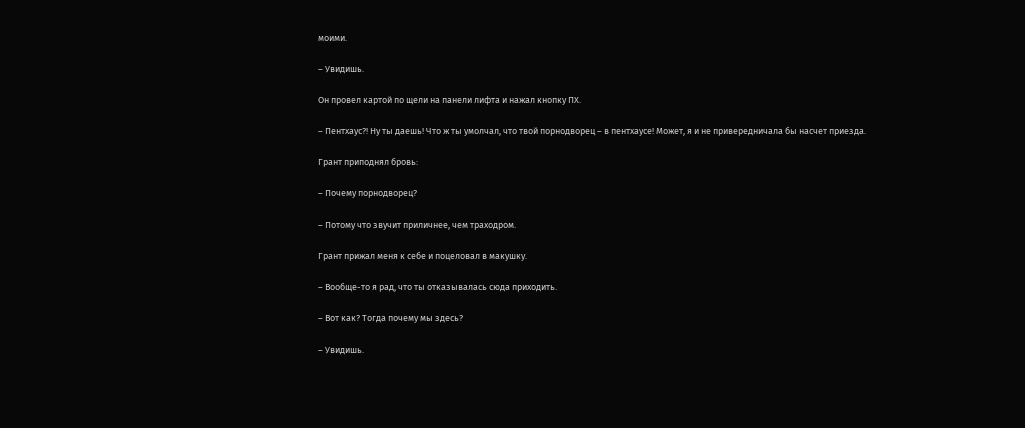моими.

– Увидишь.

Он провел картой по щели на панели лифта и нажал кнопку ПХ.

– Пентхаус?! Ну ты даешь! Что ж ты умолчал, что твой порнодворец – в пентхаусе! Может, я и не привередничала бы насчет приезда.

Грант приподнял бровь:

– Почему порнодворец?

– Потому что звучит приличнее, чем траходром.

Грант прижал меня к себе и поцеловал в макушку.

– Вообще-то я рад, что ты отказывалась сюда приходить.

– Вот как? Тогда почему мы здесь?

– Увидишь.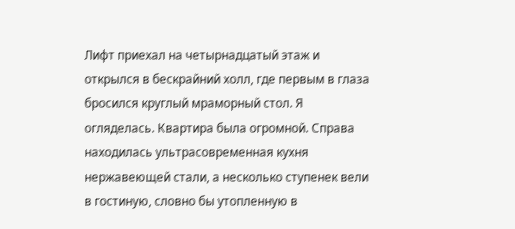Лифт приехал на четырнадцатый этаж и открылся в бескрайний холл, где первым в глаза бросился круглый мраморный стол. Я огляделась. Квартира была огромной. Справа находилась ультрасовременная кухня нержавеющей стали, а несколько ступенек вели в гостиную, словно бы утопленную в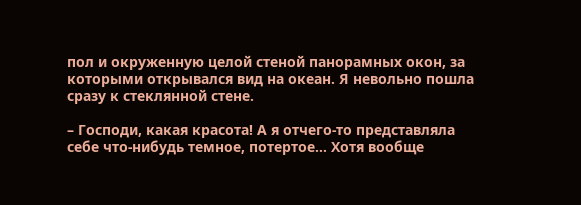пол и окруженную целой стеной панорамных окон, за которыми открывался вид на океан. Я невольно пошла сразу к стеклянной стене.

– Господи, какая красота! А я отчего-то представляла себе что-нибудь темное, потертое… Хотя вообще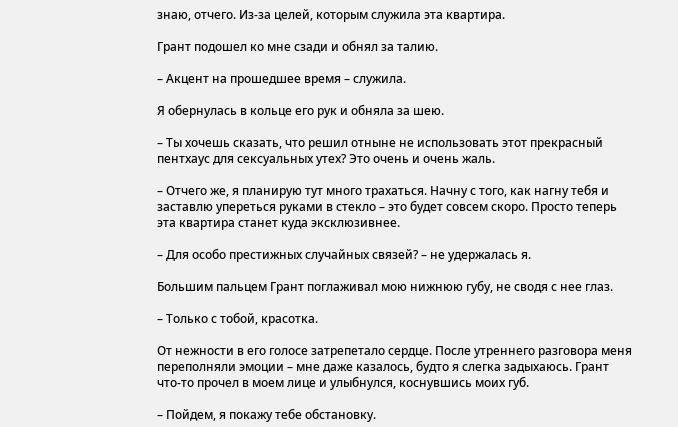знаю, отчего. Из-за целей, которым служила эта квартира.

Грант подошел ко мне сзади и обнял за талию.

– Акцент на прошедшее время – служила.

Я обернулась в кольце его рук и обняла за шею.

– Ты хочешь сказать, что решил отныне не использовать этот прекрасный пентхаус для сексуальных утех? Это очень и очень жаль.

– Отчего же, я планирую тут много трахаться. Начну с того, как нагну тебя и заставлю упереться руками в стекло – это будет совсем скоро. Просто теперь эта квартира станет куда эксклюзивнее.

– Для особо престижных случайных связей? – не удержалась я.

Большим пальцем Грант поглаживал мою нижнюю губу, не сводя с нее глаз.

– Только с тобой, красотка.

От нежности в его голосе затрепетало сердце. После утреннего разговора меня переполняли эмоции – мне даже казалось, будто я слегка задыхаюсь. Грант что-то прочел в моем лице и улыбнулся, коснувшись моих губ.

– Пойдем, я покажу тебе обстановку.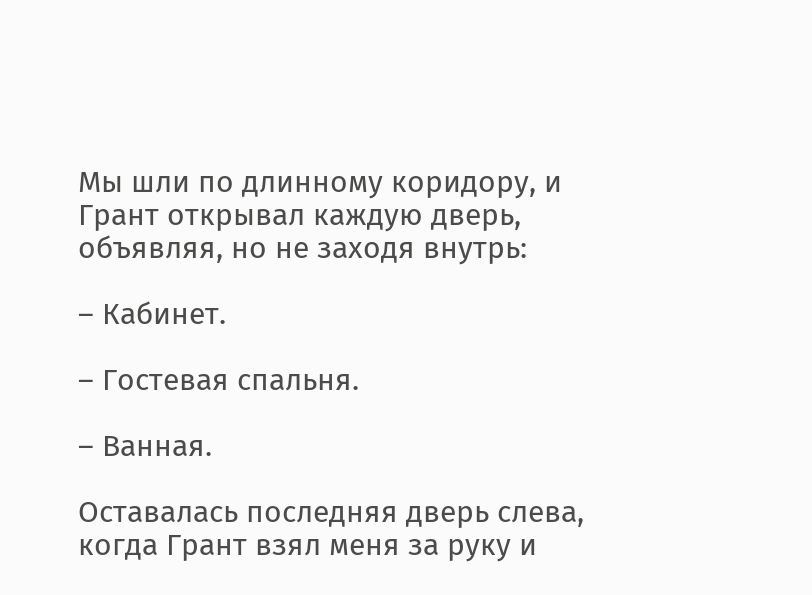Мы шли по длинному коридору, и Грант открывал каждую дверь, объявляя, но не заходя внутрь:

– Кабинет.

– Гостевая спальня.

– Ванная.

Оставалась последняя дверь слева, когда Грант взял меня за руку и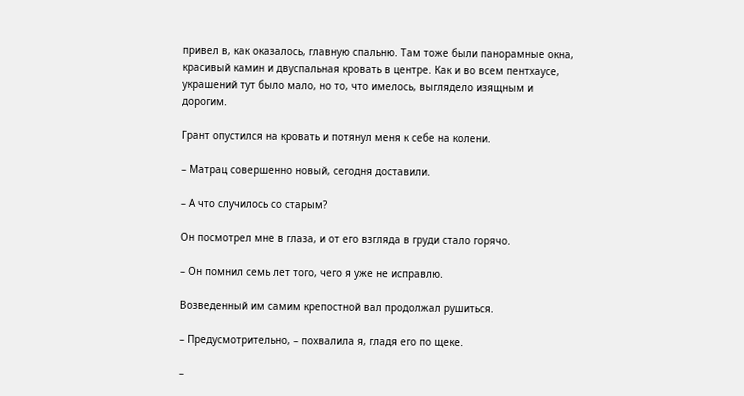привел в, как оказалось, главную спальню. Там тоже были панорамные окна, красивый камин и двуспальная кровать в центре. Как и во всем пентхаусе, украшений тут было мало, но то, что имелось, выглядело изящным и дорогим.

Грант опустился на кровать и потянул меня к себе на колени.

– Матрац совершенно новый, сегодня доставили.

– А что случилось со старым?

Он посмотрел мне в глаза, и от его взгляда в груди стало горячо.

– Он помнил семь лет того, чего я уже не исправлю.

Возведенный им самим крепостной вал продолжал рушиться.

– Предусмотрительно, – похвалила я, гладя его по щеке.

–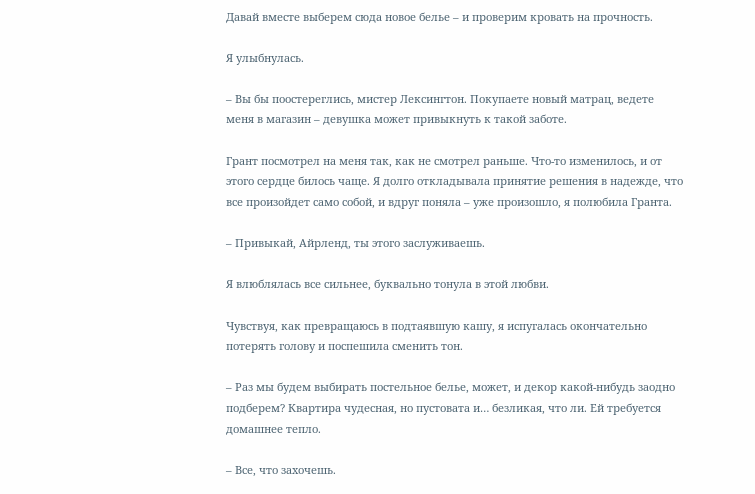Давай вместе выберем сюда новое белье – и проверим кровать на прочность.

Я улыбнулась.

– Вы бы поостереглись, мистер Лексингтон. Покупаете новый матрац, ведете меня в магазин – девушка может привыкнуть к такой заботе.

Грант посмотрел на меня так, как не смотрел раньше. Что-то изменилось, и от этого сердце билось чаще. Я долго откладывала принятие решения в надежде, что все произойдет само собой, и вдруг поняла – уже произошло, я полюбила Гранта.

– Привыкай, Айрленд, ты этого заслуживаешь.

Я влюблялась все сильнее, буквально тонула в этой любви.

Чувствуя, как превращаюсь в подтаявшую кашу, я испугалась окончательно потерять голову и поспешила сменить тон.

– Раз мы будем выбирать постельное белье, может, и декор какой-нибудь заодно подберем? Квартира чудесная, но пустовата и… безликая, что ли. Ей требуется домашнее тепло.

– Все, что захочешь.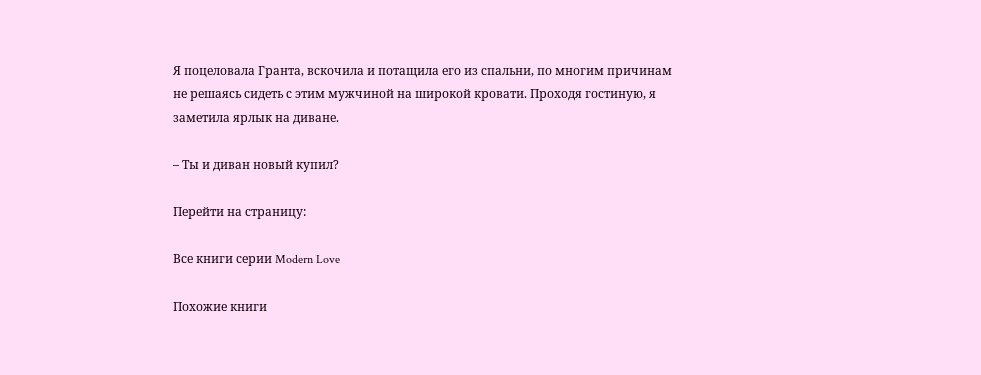Я поцеловала Гранта, вскочила и потащила его из спальни, по многим причинам не решаясь сидеть с этим мужчиной на широкой кровати. Проходя гостиную, я заметила ярлык на диване.

– Ты и диван новый купил?

Перейти на страницу:

Все книги серии Modern Love

Похожие книги